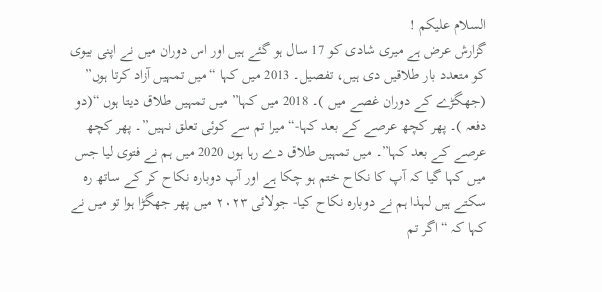السلام علیکم !
گزارش عرض ہے میری شادی کو 17 سال ہو گئے ہیں اور اس دوران میں نے اپنی بیوی کو متعدد بار طلاقیں دی ہیں، تفصیل۔ 2013 میں کہا “میں تمہیں آزاد کرتا ہوں” (جھگڑے کے دوران غصے میں )۔ 2018 میں کہا” میں تمہیں طلاق دیتا ہوں “(دو دفعہ )۔ پھر کچھ عرصے کے بعد کہا-“ میرا تم سے کوئی تعلق نہیں”۔ پھر کچھ عرصے کے بعد کہا”۔ میں تمہیں طلاق دے رہا ہوں 2020 میں ہم نے فتوی لیا جس میں کہا گیا کہ آپ کا نکاح ختم ہو چکا ہے اور آپ دوبارہ نکاح کر کے ساتھ رہ سکتے ہیں لہذا ہم نے دوبارہ نکاح کیا- جولائی ۲۰۲۳ میں پھر جھگڑا ہوا تو میں نے کہا کہ “اگر تم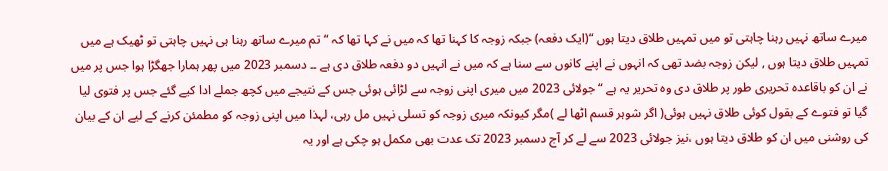میرے ساتھ نہیں رہنا چاہتی تو میں تمہیں طلاق دیتا ہوں “(ایک دفعہ) جبکہ زوجہ کا کہنا تھا کہ میں نے کہا تھا کہ “تم میرے ساتھ رہنا ہی نہیں چاہتی تو ٹھیک ہے میں تمہیں طلاق دیتا ہوں , لیکن زوجہ بضد تھی کہ انہوں نے اپنے کانوں سے سنا ہے کہ میں نے انہیں دو دفعہ طلاق دی ہے ۔۔ دسمبر 2023 میں پھر ہمارا جھگڑا ہوا جس پر میں نے ان کو باقاعدہ تحریری طور پر طلاق دی وہ تحریر یہ ہے “جولائی 2023 میں میری اپنی زوجہ سے لڑائی ہوئی جس کے نتیجے میں کچھ جملے ادا کیے گئے جس پر فتوی لیا گیا تو فتوے کے بقول کوئی طلاق نہیں ہوئی( اگر شوہر قسم اٹھا لے )مگر کیونکہ میری زوجہ کو تسلی نہیں مل رہی، لہذا میں اپنی زوجہ کو مطمئن کرنے کے لیے ان کے بیان کی روشنی میں ان کو طلاق دیتا ہوں ،نیز جولائی 2023 سے لے کر آج دسمبر 2023 تک عدت بھی مکمل ہو چکی ہے اور یہ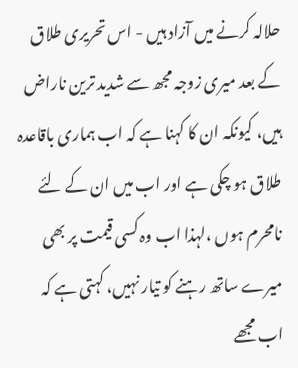حلالہ کرنے میں آزاد ہیں - اس تحریری طلاق کے بعد میری زوجہ مجھ سے شدید ترین ناراض ہیں، کیونکہ ان کا کہنا ہے کہ اب ہماری باقاعدہ طلاق ہو چکی ہے اور اب میں ان کے لئے نامحرم ہوں ،لہذا اب وہ کسی قیمت پر بھی میرے ساتھ رہنے کو تیار نہیں، کہتی ہے کہ اب مجھے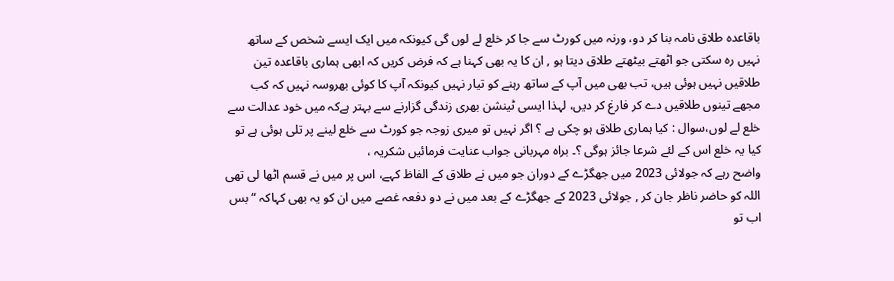باقاعدہ طلاق نامہ بنا کر دو، ورنہ میں کورٹ سے جا کر خلع لے لوں گی کیونکہ میں ایک ایسے شخص کے ساتھ نہیں رہ سکتی جو اٹھتے بیٹھتے طلاق دیتا ہو , ان کا یہ بھی کہنا ہے کہ فرض کریں کہ ابھی ہماری باقاعدہ تین طلاقیں نہیں ہوئی ہیں، تب بھی میں آپ کے ساتھ رہنے کو تیار نہیں کیونکہ آپ کا کوئی بھروسہ نہیں کہ کب مجھے تینوں طلاقیں دے کر فارغ کر دیں، لہذا ایسی ٹینشن بھری زندگی گزارنے سے بہتر ہےکہ میں خود عدالت سے خلع لے لوں،سوال : کیا ہماری طلاق ہو چکی ہے ؟ اگر نہیں تو میری زوجہ جو کورٹ سے خلع لینے پر تلی ہوئی ہے تو کیا یہ خلع اس کے لئے شرعا جائز ہوگی ؟۔ براہ مہربانی جواب عنایت فرمائیں شکریہ ،
واضح رہے کہ جولائی 2023 میں جھگڑے کے دوران جو میں نے طلاق کے الفاظ کہے، اس پر میں نے قسم اٹھا لی تھی اللہ کو حاضر ناظر جان کر , جولائی 2023 کے جھگڑے کے بعد میں نے دو دفعہ غصے میں ان کو یہ بھی کہاکہ “بس اب تو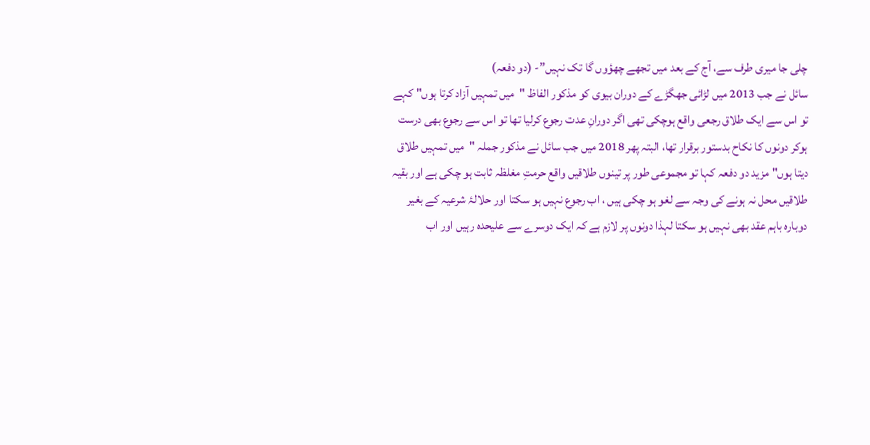چلی جا میری طرف سے، آج کے بعد میں تجھے چھؤوں گا تک نہیں”- (دو دفعہ)
سائل نے جب 2013 میں لڑائی جھگڑے کے دوران بیوی کو مذکور الفاظ "میں تمہیں آزاد کرتا ہوں" کہے تو اس سے ایک طلاق رجعی واقع ہوچکی تھی اگر دورانِ عدت رجوع کرلیا تھا تو اس سے رجوع بھی درست ہوکر دونوں کا نکاح بدستور برقرار تھا، البتہ پھر 2018 میں جب سائل نے مذکور جملہ "میں تمہیں طلاق دیتا ہوں" مزید دو دفعہ کہا تو مجموعی طور پر تینوں طلاقیں واقع حرمتِ مغلظہ ثابت ہو چکی ہے اور بقیہ طلاقیں محل نہ ہونے کی وجہ سے لغو ہو چکی ہیں ، اب رجوع نہیں ہو سکتا اور حلالۂ شرعیہ کے بغیر دوبارہ باہم عقد بھی نہیں ہو سکتا لہذا دونوں پر لازم ہے کہ ایک دوسرے سے علیحدہ رہیں اور اب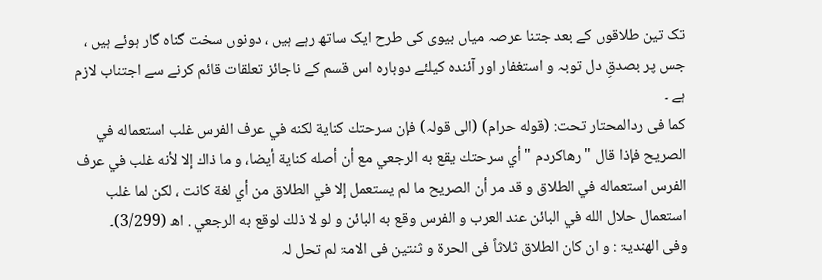تک تین طلاقوں کے بعد جتنا عرصہ میاں بیوی کی طرح ایک ساتھ رہے ہیں ، دونوں سخت گناہ گار ہوئے ہیں ، جس پر بصدقِ دل توبہ و استغفار اور آئندہ کیلئے دوبارہ اس قسم کے ناجائز تعلقات قائم کرنے سے اجتناب لازم ہے ۔
کما فی ردالمحتار تحت: (قوله حرام) (الی قولہ) فإن سرحتك كناية لكنه في عرف الفرس غلب استعماله في الصريح فإذا قال " رهاكردم " أي سرحتك يقع به الرجعي مع أن أصله كناية أيضا، و ما ذاك إلا لأنه غلب في عرف الفرس استعماله في الطلاق و قد مر أن الصريح ما لم يستعمل إلا في الطلاق من أي لغة كانت ، لكن لما غلب استعمال حلال الله في البائن عند العرب و الفرس وقع به البائن و لو لا ذلك لوقع به الرجعي . اھ (3/299)۔
وفی الھندیۃ : و ان کان الطلاق ثلاثاً فی الحرۃ و ثنتین فی الامۃ لم تحل لہ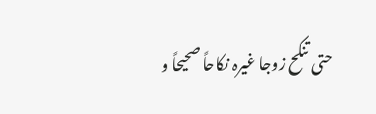حتی تنکح زوجا غیرہ نکاحاً صحیحاً و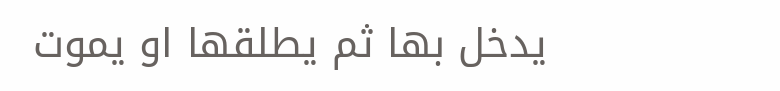یدخل بھا ثم یطلقھا او یموت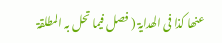عنھا کذا فی الھدایۃ ( فصل فیما تحل بہ المطلقۃ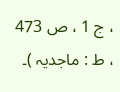، ج 1 ، ص 473 ، ط : ماجدیہ )۔